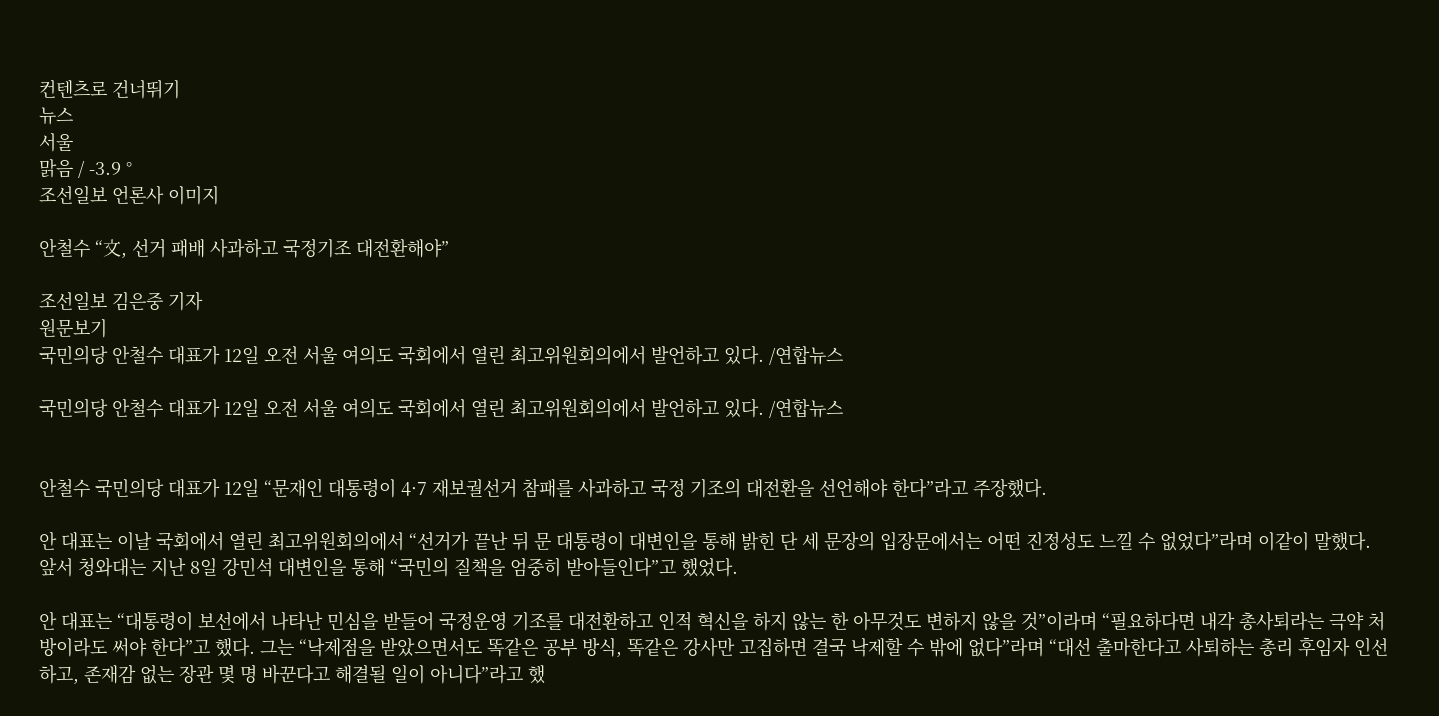컨텐츠로 건너뛰기
뉴스
서울
맑음 / -3.9 °
조선일보 언론사 이미지

안철수 “文, 선거 패배 사과하고 국정기조 대전환해야”

조선일보 김은중 기자
원문보기
국민의당 안철수 대표가 12일 오전 서울 여의도 국회에서 열린 최고위원회의에서 발언하고 있다. /연합뉴스

국민의당 안철수 대표가 12일 오전 서울 여의도 국회에서 열린 최고위원회의에서 발언하고 있다. /연합뉴스


안철수 국민의당 대표가 12일 “문재인 대통령이 4·7 재보궐선거 참패를 사과하고 국정 기조의 대전환을 선언해야 한다”라고 주장했다.

안 대표는 이날 국회에서 열린 최고위원회의에서 “선거가 끝난 뒤 문 대통령이 대변인을 통해 밝힌 단 세 문장의 입장문에서는 어떤 진정성도 느낄 수 없었다”라며 이같이 말했다. 앞서 청와대는 지난 8일 강민석 대변인을 통해 “국민의 질책을 엄중히 받아들인다”고 했었다.

안 대표는 “대통령이 보선에서 나타난 민심을 받들어 국정운영 기조를 대전환하고 인적 혁신을 하지 않는 한 아무것도 변하지 않을 것”이라며 “필요하다면 내각 총사퇴라는 극약 처방이라도 써야 한다”고 했다. 그는 “낙제점을 받았으면서도 똑같은 공부 방식, 똑같은 강사만 고집하면 결국 낙제할 수 밖에 없다”라며 “대선 출마한다고 사퇴하는 총리 후임자 인선하고, 존재감 없는 장관 몇 명 바꾼다고 해결될 일이 아니다”라고 했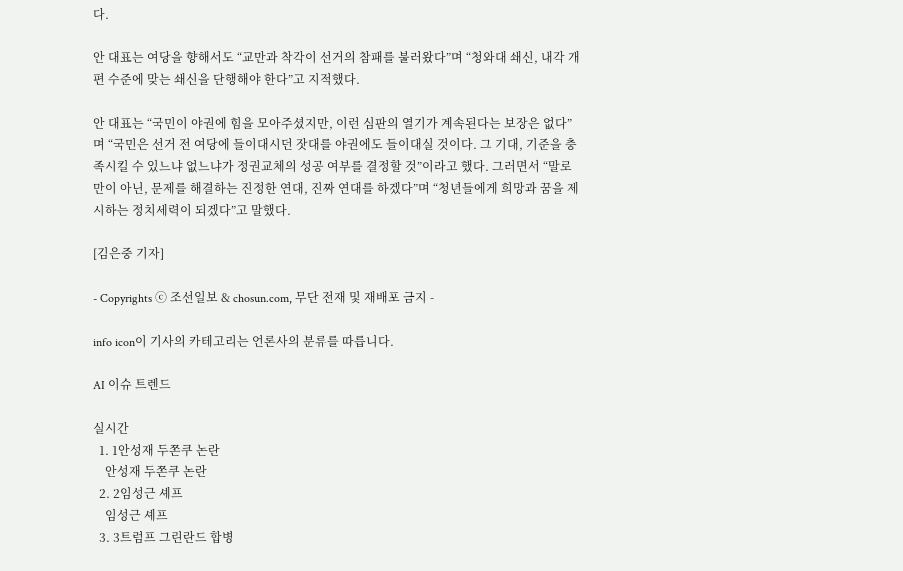다.

안 대표는 여당을 향해서도 “교만과 착각이 선거의 참패를 불러왔다”며 “청와대 쇄신, 내각 개편 수준에 맞는 쇄신을 단행해야 한다”고 지적했다.

안 대표는 “국민이 야권에 힘을 모아주셨지만, 이런 심판의 열기가 계속된다는 보장은 없다”며 “국민은 선거 전 여당에 들이대시던 잣대를 야권에도 들이대실 것이다. 그 기대, 기준을 충족시킬 수 있느냐 없느냐가 정권교체의 성공 여부를 결정할 것”이라고 했다. 그러면서 “말로만이 아닌, 문제를 해결하는 진정한 연대, 진짜 연대를 하겠다”며 “청년들에게 희망과 꿈을 제시하는 정치세력이 되겠다”고 말했다.

[김은중 기자]

- Copyrights ⓒ 조선일보 & chosun.com, 무단 전재 및 재배포 금지 -

info icon이 기사의 카테고리는 언론사의 분류를 따릅니다.

AI 이슈 트렌드

실시간
  1. 1안성재 두쫀쿠 논란
    안성재 두쫀쿠 논란
  2. 2임성근 셰프
    임성근 셰프
  3. 3트럼프 그린란드 합병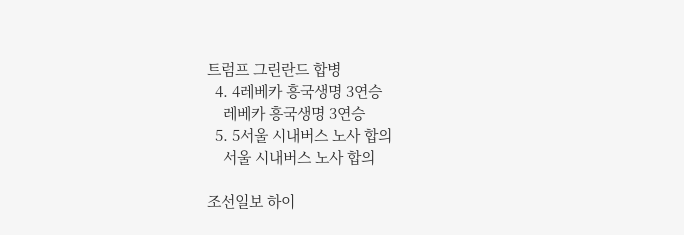트럼프 그린란드 합병
  4. 4레베카 흥국생명 3연승
    레베카 흥국생명 3연승
  5. 5서울 시내버스 노사 합의
    서울 시내버스 노사 합의

조선일보 하이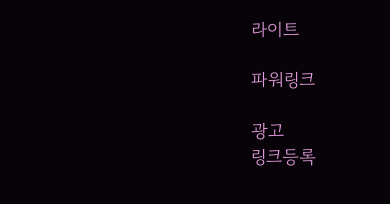라이트

파워링크

광고
링크등록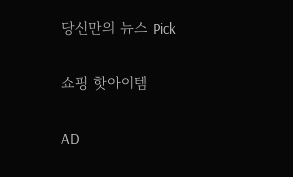당신만의 뉴스 Pick

쇼핑 핫아이템

AD